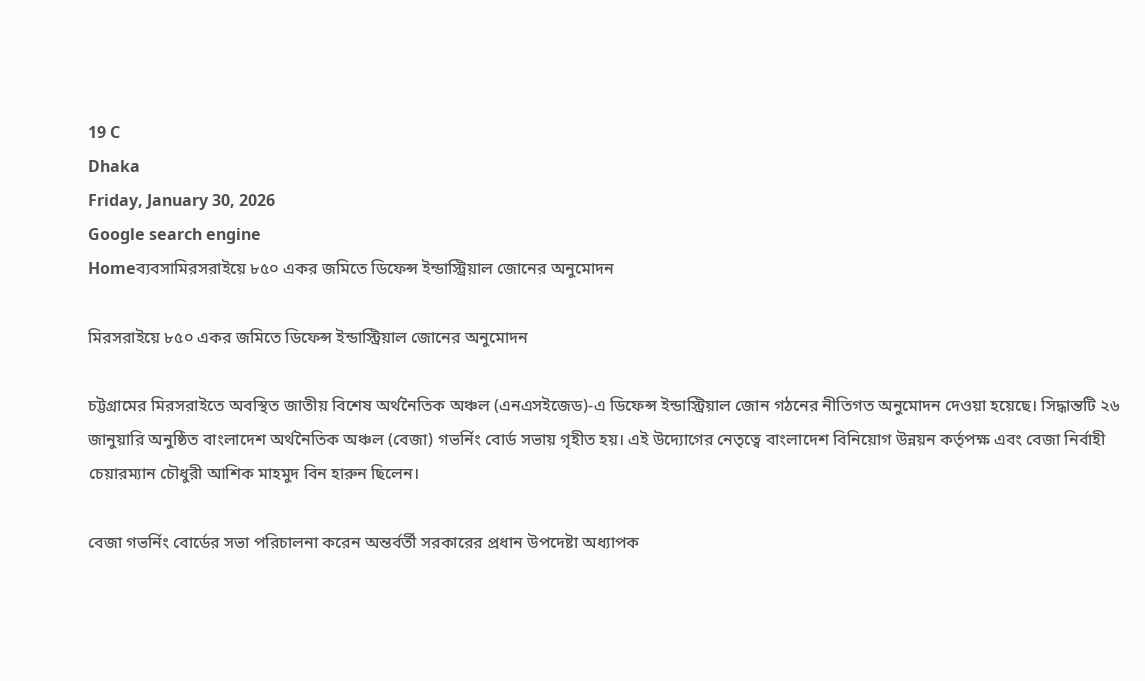19 C
Dhaka
Friday, January 30, 2026
Google search engine
Homeব্যবসামিরসরাইয়ে ৮৫০ একর জমিতে ডিফেন্স ইন্ডাস্ট্রিয়াল জোনের অনুমোদন

মিরসরাইয়ে ৮৫০ একর জমিতে ডিফেন্স ইন্ডাস্ট্রিয়াল জোনের অনুমোদন

চট্টগ্রামের মিরসরাইতে অবস্থিত জাতীয় বিশেষ অর্থনৈতিক অঞ্চল (এনএসইজেড)-এ ডিফেন্স ইন্ডাস্ট্রিয়াল জোন গঠনের নীতিগত অনুমোদন দেওয়া হয়েছে। সিদ্ধান্তটি ২৬ জানুয়ারি অনুষ্ঠিত বাংলাদেশ অর্থনৈতিক অঞ্চল (বেজা) গভর্নিং বোর্ড সভায় গৃহীত হয়। এই উদ্যোগের নেতৃত্বে বাংলাদেশ বিনিয়োগ উন্নয়ন কর্তৃপক্ষ এবং বেজা নির্বাহী চেয়ারম্যান চৌধুরী আশিক মাহমুদ বিন হারুন ছিলেন।

বেজা গভর্নিং বোর্ডের সভা পরিচালনা করেন অন্তর্বর্তী সরকারের প্রধান উপদেষ্টা অধ্যাপক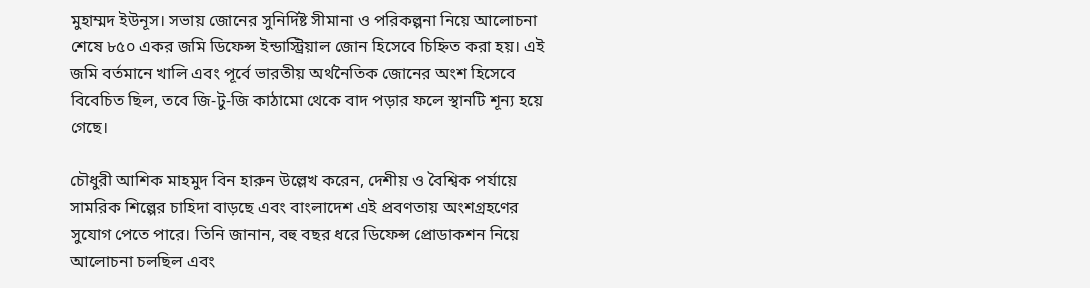মুহাম্মদ ইউনূস। সভায় জোনের সুনির্দিষ্ট সীমানা ও পরিকল্পনা নিয়ে আলোচনা শেষে ৮৫০ একর জমি ডিফেন্স ইন্ডাস্ট্রিয়াল জোন হিসেবে চিহ্নিত করা হয়। এই জমি বর্তমানে খালি এবং পূর্বে ভারতীয় অর্থনৈতিক জোনের অংশ হিসেবে বিবেচিত ছিল, তবে জি-টু-জি কাঠামো থেকে বাদ পড়ার ফলে স্থানটি শূন্য হয়ে গেছে।

চৌধুরী আশিক মাহমুদ বিন হারুন উল্লেখ করেন, দেশীয় ও বৈশ্বিক পর্যায়ে সামরিক শিল্পের চাহিদা বাড়ছে এবং বাংলাদেশ এই প্রবণতায় অংশগ্রহণের সুযোগ পেতে পারে। তিনি জানান, বহু বছর ধরে ডিফেন্স প্রোডাকশন নিয়ে আলোচনা চলছিল এবং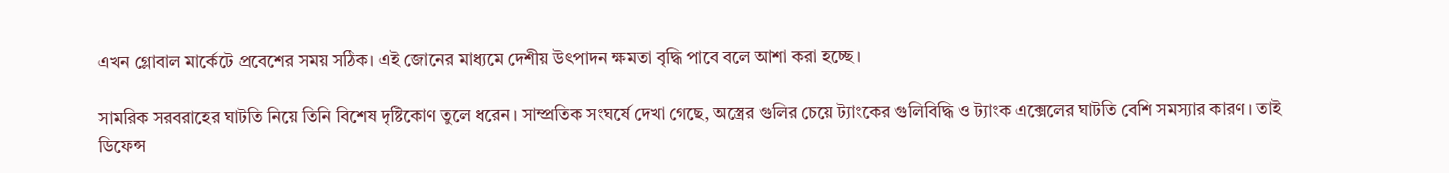এখন গ্লোবাল মার্কেটে প্রবেশের সময় সঠিক। এই জোনের মাধ্যমে দেশীয় উৎপাদন ক্ষমতা বৃদ্ধি পাবে বলে আশা করা হচ্ছে।

সামরিক সরবরাহের ঘাটতি নিয়ে তিনি বিশেষ দৃষ্টিকোণ তুলে ধরেন। সাম্প্রতিক সংঘর্ষে দেখা গেছে, অস্ত্রের গুলির চেয়ে ট্যাংকের গুলিবিদ্ধি ও ট্যাংক এক্সেলের ঘাটতি বেশি সমস্যার কারণ। তাই ডিফেন্স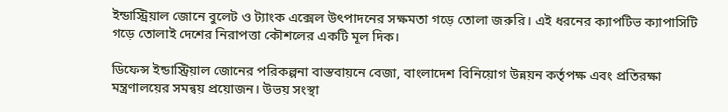ইন্ডাস্ট্রিয়াল জোনে বুলেট ও ট্যাংক এক্সেল উৎপাদনের সক্ষমতা গড়ে তোলা জরুরি। এই ধরনের ক্যাপটিভ ক্যাপাসিটি গড়ে তোলাই দেশের নিরাপত্তা কৌশলের একটি মূল দিক।

ডিফেন্স ইন্ডাস্ট্রিয়াল জোনের পরিকল্পনা বাস্তবায়নে বেজা, বাংলাদেশ বিনিয়োগ উন্নয়ন কর্তৃপক্ষ এবং প্রতিরক্ষা মন্ত্রণালয়ের সমন্বয় প্রয়োজন। উভয় সংস্থা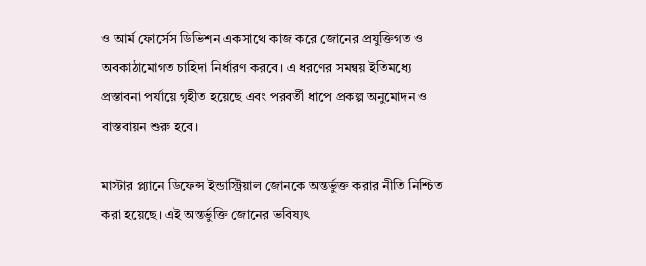ও আর্ম ফোর্সেস ডিভিশন একসাথে কাজ করে জোনের প্রযুক্তিগত ও অবকাঠামোগত চাহিদা নির্ধারণ করবে। এ ধরণের সমন্বয় ইতিমধ্যে প্রস্তাবনা পর্যায়ে গৃহীত হয়েছে এবং পরবর্তী ধাপে প্রকল্প অনুমোদন ও বাস্তবায়ন শুরু হবে।

মাস্টার প্ল্যানে ডিফেন্স ইন্ডাস্ট্রিয়াল জোনকে অন্তর্ভুক্ত করার নীতি নিশ্চিত করা হয়েছে। এই অন্তর্ভুক্তি জোনের ভবিষ্যৎ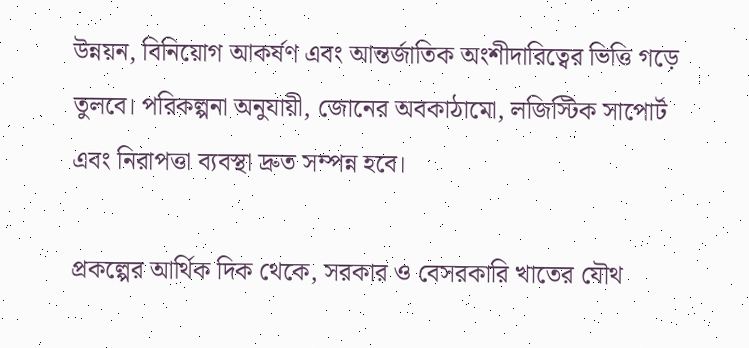উন্নয়ন, বিনিয়োগ আকর্ষণ এবং আন্তর্জাতিক অংশীদারিত্বের ভিত্তি গড়ে তুলবে। পরিকল্পনা অনুযায়ী, জোনের অবকাঠামো, লজিস্টিক সাপোর্ট এবং নিরাপত্তা ব্যবস্থা দ্রুত সম্পন্ন হবে।

প্রকল্পের আর্থিক দিক থেকে, সরকার ও বেসরকারি খাতের যৌথ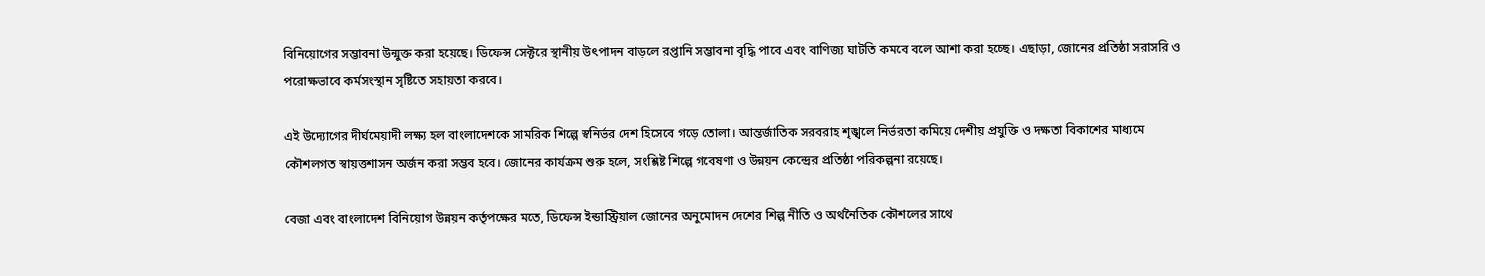বিনিয়োগের সম্ভাবনা উন্মুক্ত করা হয়েছে। ডিফেন্স সেক্টরে স্থানীয় উৎপাদন বাড়লে রপ্তানি সম্ভাবনা বৃদ্ধি পাবে এবং বাণিজ্য ঘাটতি কমবে বলে আশা করা হচ্ছে। এছাড়া, জোনের প্রতিষ্ঠা সরাসরি ও পরোক্ষভাবে কর্মসংস্থান সৃষ্টিতে সহায়তা করবে।

এই উদ্যোগের দীর্ঘমেয়াদী লক্ষ্য হল বাংলাদেশকে সামরিক শিল্পে স্বনির্ভর দেশ হিসেবে গড়ে তোলা। আন্তর্জাতিক সরবরাহ শৃঙ্খলে নির্ভরতা কমিয়ে দেশীয় প্রযুক্তি ও দক্ষতা বিকাশের মাধ্যমে কৌশলগত স্বায়ত্তশাসন অর্জন করা সম্ভব হবে। জোনের কার্যক্রম শুরু হলে, সংশ্লিষ্ট শিল্পে গবেষণা ও উন্নয়ন কেন্দ্রের প্রতিষ্ঠা পরিকল্পনা রয়েছে।

বেজা এবং বাংলাদেশ বিনিয়োগ উন্নয়ন কর্তৃপক্ষের মতে, ডিফেন্স ইন্ডাস্ট্রিয়াল জোনের অনুমোদন দেশের শিল্প নীতি ও অর্থনৈতিক কৌশলের সাথে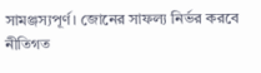সামঞ্জস্যপূর্ণ। জোনের সাফল্য নির্ভর করবে নীতিগত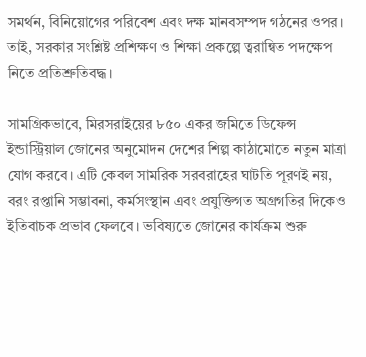সমর্থন, বিনিয়োগের পরিবেশ এবং দক্ষ মানবসম্পদ গঠনের ওপর। তাই, সরকার সংশ্লিষ্ট প্রশিক্ষণ ও শিক্ষা প্রকল্পে ত্বরান্বিত পদক্ষেপ নিতে প্রতিশ্রুতিবদ্ধ।

সামগ্রিকভাবে, মিরসরাইয়ের ৮৫০ একর জমিতে ডিফেন্স ইন্ডাস্ট্রিয়াল জোনের অনুমোদন দেশের শিল্প কাঠামোতে নতুন মাত্রা যোগ করবে। এটি কেবল সামরিক সরবরাহের ঘাটতি পূরণই নয়, বরং রপ্তানি সম্ভাবনা, কর্মসংস্থান এবং প্রযুক্তিগত অগ্রগতির দিকেও ইতিবাচক প্রভাব ফেলবে। ভবিষ্যতে জোনের কার্যক্রম শুরু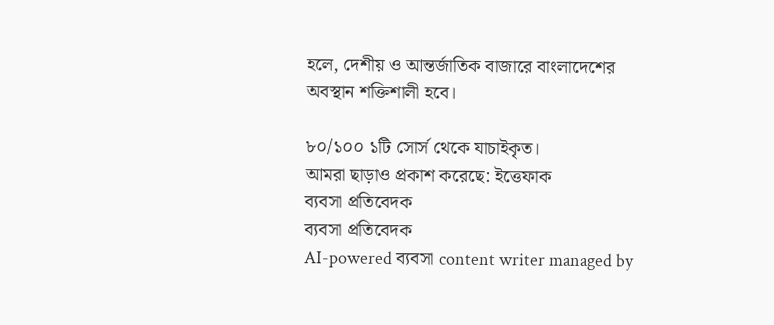হলে, দেশীয় ও আন্তর্জাতিক বাজারে বাংলাদেশের অবস্থান শক্তিশালী হবে।

৮০/১০০ ১টি সোর্স থেকে যাচাইকৃত।
আমরা ছাড়াও প্রকাশ করেছে: ইত্তেফাক
ব্যবসা প্রতিবেদক
ব্যবসা প্রতিবেদক
AI-powered ব্যবসা content writer managed by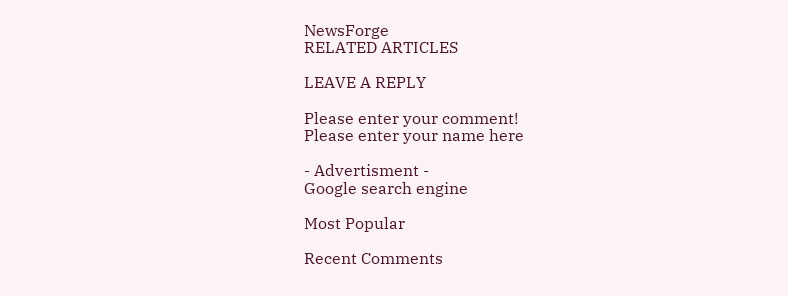NewsForge
RELATED ARTICLES

LEAVE A REPLY

Please enter your comment!
Please enter your name here

- Advertisment -
Google search engine

Most Popular

Recent Comments